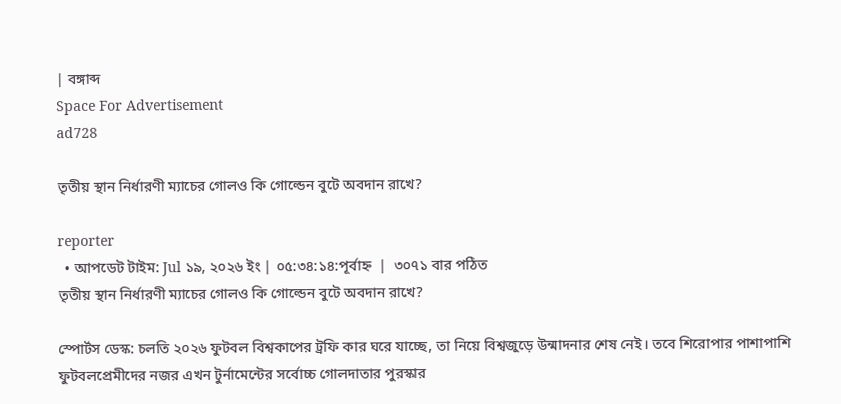| বঙ্গাব্দ
Space For Advertisement
ad728

তৃতীয় স্থান নির্ধারণী ম্যাচের গোলও কি গোল্ডেন বুটে অবদান রাখে?

reporter
  • আপডেট টাইম: Jul ১৯, ২০২৬ ইং | ০৫:৩৪:১৪:পূর্বাহ্ন  |  ৩০৭১ বার পঠিত
তৃতীয় স্থান নির্ধারণী ম্যাচের গোলও কি গোল্ডেন বুটে অবদান রাখে?

স্পোর্টস ডেস্ক: চলতি ২০২৬ ফুটবল বিশ্বকাপের ট্রফি কার ঘরে যাচ্ছে, তা নিয়ে বিশ্বজুড়ে উন্মাদনার শেষ নেই। তবে শিরোপার পাশাপাশি ফুটবলপ্রেমীদের নজর এখন টুর্নামেন্টের সর্বোচ্চ গোলদাতার পুরস্কার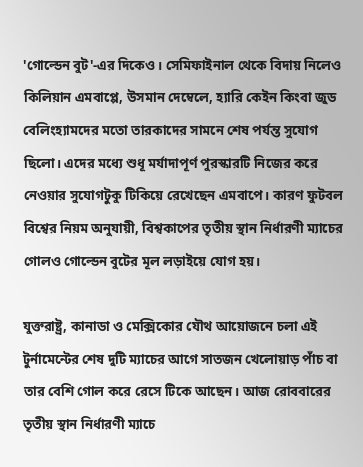'গোল্ডেন বুট'-এর দিকেও। সেমিফাইনাল থেকে বিদায় নিলেও কিলিয়ান এমবাপ্পে, উসমান দেম্বেলে, হ্যারি কেইন কিংবা জুড বেলিংহ্যামদের মতো তারকাদের সামনে শেষ পর্যন্ত সুযোগ ছিলো। এদের মধ্যে শুধূ মর্যাদাপূর্ণ পুরস্কারটি নিজের করে নেওয়ার সুযোগটুকু টিকিয়ে রেখেছেন এমবাপে। কারণ ফুটবল বিশ্বের নিয়ম অনুযায়ী, বিশ্বকাপের তৃতীয় স্থান নির্ধারণী ম্যাচের গোলও গোল্ডেন বুটের মূল লড়াইয়ে যোগ হয়।

যুক্তরাষ্ট্র, কানাডা ও মেক্সিকোর যৌথ আয়োজনে চলা এই টুর্নামেন্টের শেষ দুটি ম্যাচের আগে সাতজন খেলোয়াড় পাঁচ বা তার বেশি গোল করে রেসে টিকে আছেন। আজ রোববারের তৃতীয় স্থান নির্ধারণী ম্যাচে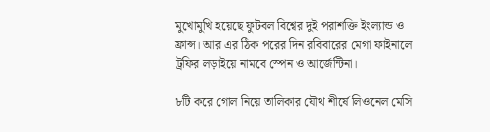মুখোমুখি হয়েছে ফুটবল বিশ্বের দুই পরাশক্তি ইংল্যান্ড ও ফ্রান্স। আর এর ঠিক পরের দিন রবিবারের মেগা ফাইনালে ট্রফির লড়াইয়ে নামবে স্পেন ও আর্জেন্টিনা।

৮টি করে গোল নিয়ে তালিকার যৌথ শীর্ষে লিওনেল মেসি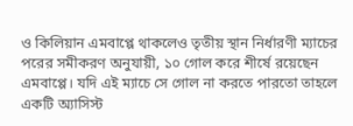ও কিলিয়ান এমবাপ্পে থাকলেও তৃতীয় স্থান নির্ধারণী ম্যাচের পরের সমীকরণ অনুযায়ী, ১০ গোল করে শীর্ষে রয়েছেন এমবাপ্পে। যদি এই ম্যাচে সে গোল না করতে পারতো তাহলে একটি অ্যাসিস্ট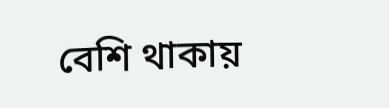বেশি থাকায়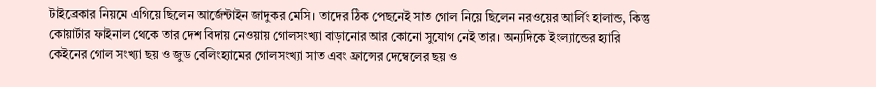টাইব্রেকার নিয়মে এগিয়ে ছিলেন আর্জেন্টাইন জাদুকর মেসি। তাদের ঠিক পেছনেই সাত গোল নিয়ে ছিলেন নরওয়ের আর্লিং হালান্ড, কিন্তু কোয়ার্টার ফাইনাল থেকে তার দেশ বিদায় নেওয়ায় গোলসংখ্যা বাড়ানোর আর কোনো সুযোগ নেই তার। অন্যদিকে ইংল্যান্ডের হ্যারি কেইনের গোল সংখ্যা ছয় ও জুড বেলিংহ্যামের গোলসংখ্যা সাত এবং ফ্রান্সের দেম্বেলের ছয় ও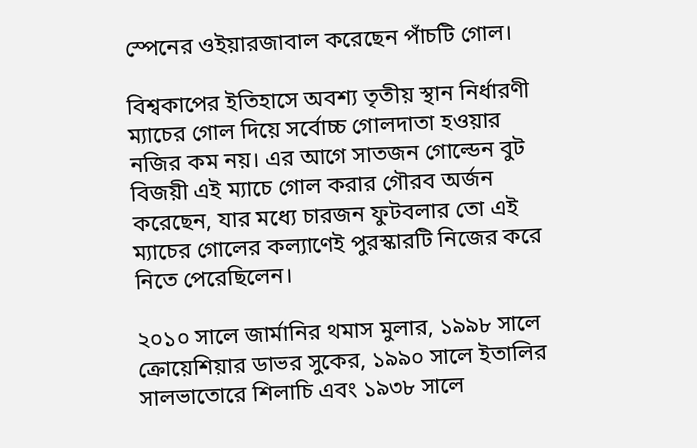স্পেনের ওইয়ারজাবাল করেছেন পাঁচটি গোল।

বিশ্বকাপের ইতিহাসে অবশ্য তৃতীয় স্থান নির্ধারণী ম্যাচের গোল দিয়ে সর্বোচ্চ গোলদাতা হওয়ার নজির কম নয়। এর আগে সাতজন গোল্ডেন বুট বিজয়ী এই ম্যাচে গোল করার গৌরব অর্জন করেছেন, যার মধ্যে চারজন ফুটবলার তো এই ম্যাচের গোলের কল্যাণেই পুরস্কারটি নিজের করে নিতে পেরেছিলেন।

২০১০ সালে জার্মানির থমাস মুলার, ১৯৯৮ সালে ক্রোয়েশিয়ার ডাভর সুকের, ১৯৯০ সালে ইতালির সালভাতোরে শিলাচি এবং ১৯৩৮ সালে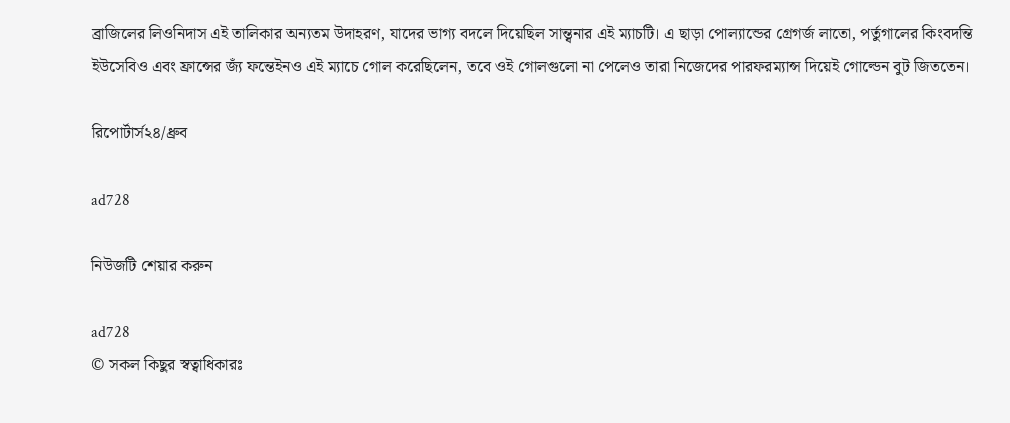ব্রাজিলের লিওনিদাস এই তালিকার অন্যতম উদাহরণ, যাদের ভাগ্য বদলে দিয়েছিল সান্ত্বনার এই ম্যাচটি। এ ছাড়া পোল্যান্ডের গ্রেগর্জ লাতো, পর্তুগালের কিংবদন্তি ইউসেবিও এবং ফ্রান্সের জ্যঁ ফন্তেইনও এই ম্যাচে গোল করেছিলেন, তবে ওই গোলগুলো না পেলেও তারা নিজেদের পারফরম্যান্স দিয়েই গোল্ডেন বুট জিততেন।

রিপোর্টার্স২৪/ধ্রুব

ad728

নিউজটি শেয়ার করুন

ad728
© সকল কিছুর স্বত্বাধিকারঃ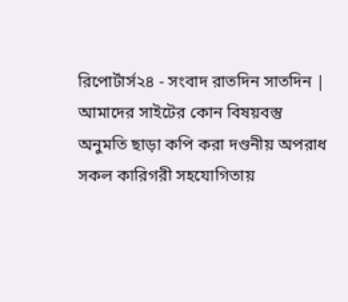রিপোর্টার্স২৪ - সংবাদ রাতদিন সাতদিন | আমাদের সাইটের কোন বিষয়বস্তু অনুমতি ছাড়া কপি করা দণ্ডনীয় অপরাধ
সকল কারিগরী সহযোগিতায়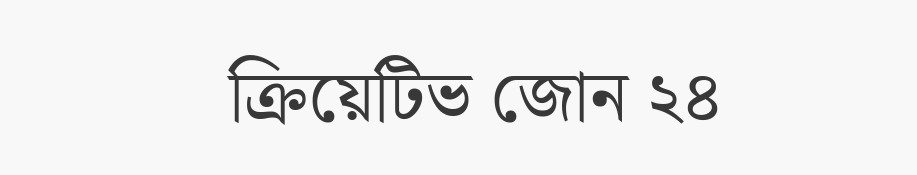ক্রিয়েটিভ জোন ২৪